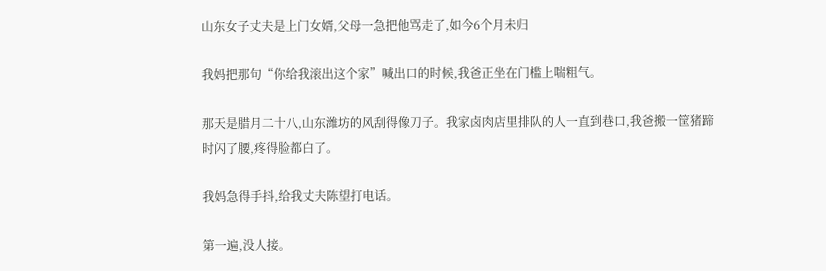山东女子丈夫是上门女婿,父母一急把他骂走了,如今6个月未归

我妈把那句“你给我滚出这个家”喊出口的时候,我爸正坐在门槛上喘粗气。

那天是腊月二十八,山东潍坊的风刮得像刀子。我家卤肉店里排队的人一直到巷口,我爸搬一筐猪蹄时闪了腰,疼得脸都白了。

我妈急得手抖,给我丈夫陈望打电话。

第一遍,没人接。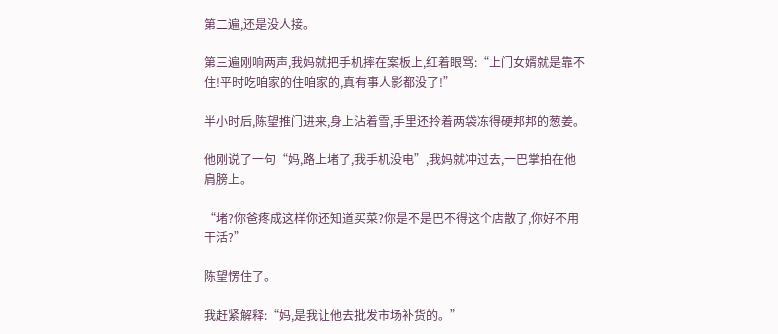第二遍,还是没人接。

第三遍刚响两声,我妈就把手机摔在案板上,红着眼骂:“上门女婿就是靠不住!平时吃咱家的住咱家的,真有事人影都没了!”

半小时后,陈望推门进来,身上沾着雪,手里还拎着两袋冻得硬邦邦的葱姜。

他刚说了一句“妈,路上堵了,我手机没电”,我妈就冲过去,一巴掌拍在他肩膀上。

“堵?你爸疼成这样你还知道买菜?你是不是巴不得这个店散了,你好不用干活?”

陈望愣住了。

我赶紧解释:“妈,是我让他去批发市场补货的。”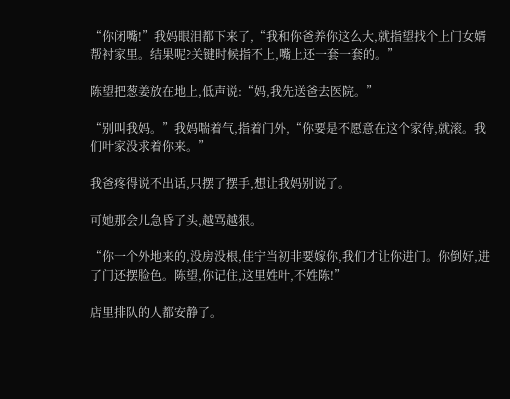“你闭嘴!”我妈眼泪都下来了,“我和你爸养你这么大,就指望找个上门女婿帮衬家里。结果呢?关键时候指不上,嘴上还一套一套的。”

陈望把葱姜放在地上,低声说:“妈,我先送爸去医院。”

“别叫我妈。”我妈喘着气,指着门外,“你要是不愿意在这个家待,就滚。我们叶家没求着你来。”

我爸疼得说不出话,只摆了摆手,想让我妈别说了。

可她那会儿急昏了头,越骂越狠。

“你一个外地来的,没房没根,佳宁当初非要嫁你,我们才让你进门。你倒好,进了门还摆脸色。陈望,你记住,这里姓叶,不姓陈!”

店里排队的人都安静了。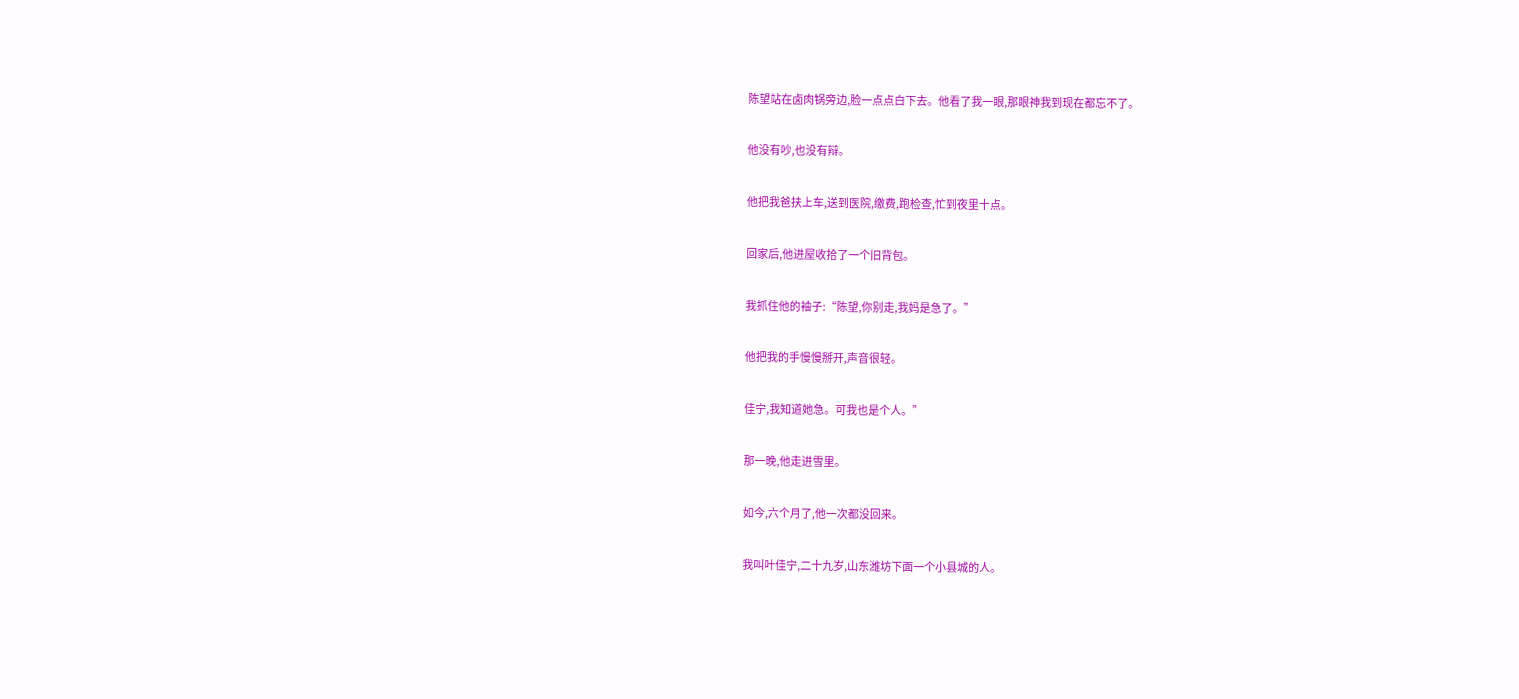陈望站在卤肉锅旁边,脸一点点白下去。他看了我一眼,那眼神我到现在都忘不了。

他没有吵,也没有辩。

他把我爸扶上车,送到医院,缴费,跑检查,忙到夜里十点。

回家后,他进屋收拾了一个旧背包。

我抓住他的袖子:“陈望,你别走,我妈是急了。”

他把我的手慢慢掰开,声音很轻。

佳宁,我知道她急。可我也是个人。”

那一晚,他走进雪里。

如今,六个月了,他一次都没回来。

我叫叶佳宁,二十九岁,山东潍坊下面一个小县城的人。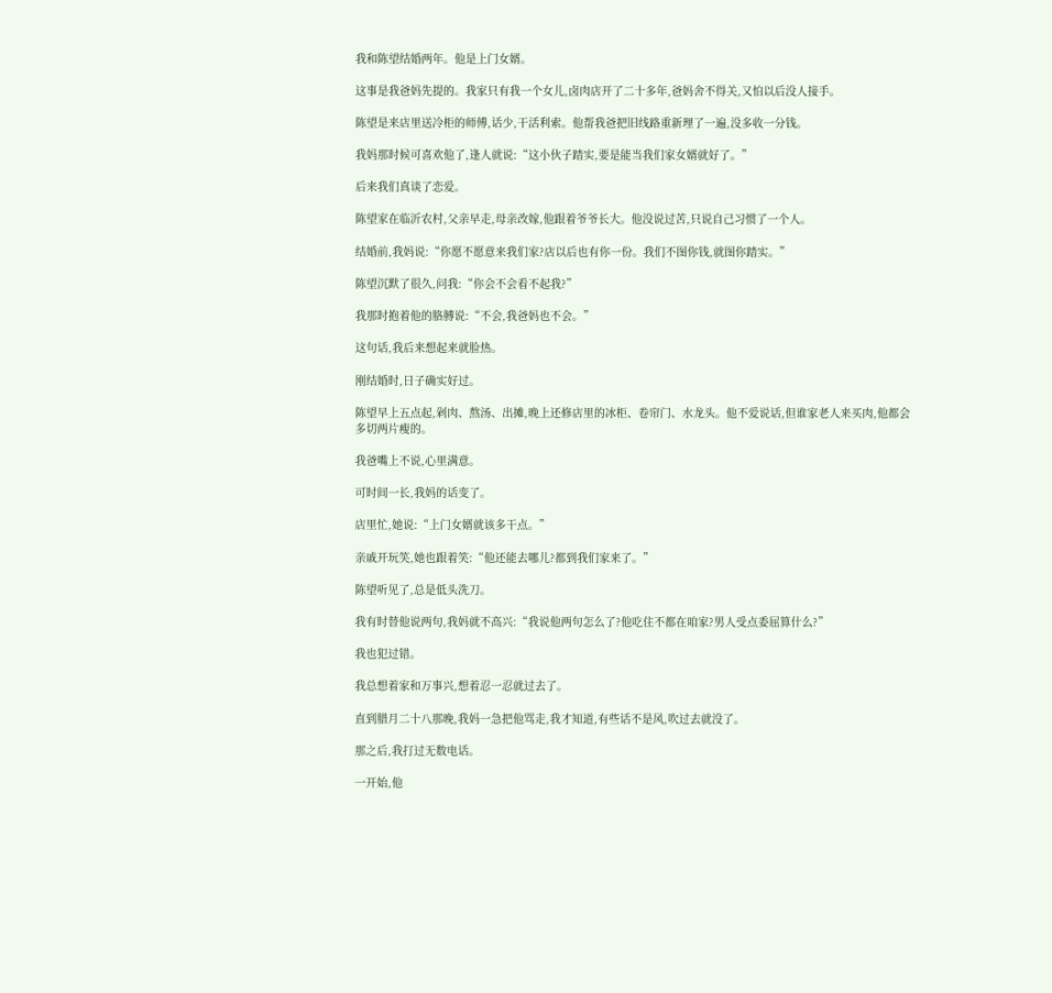我和陈望结婚两年。他是上门女婿。

这事是我爸妈先提的。我家只有我一个女儿,卤肉店开了二十多年,爸妈舍不得关,又怕以后没人接手。

陈望是来店里送冷柜的师傅,话少,干活利索。他帮我爸把旧线路重新理了一遍,没多收一分钱。

我妈那时候可喜欢他了,逢人就说:“这小伙子踏实,要是能当我们家女婿就好了。”

后来我们真谈了恋爱。

陈望家在临沂农村,父亲早走,母亲改嫁,他跟着爷爷长大。他没说过苦,只说自己习惯了一个人。

结婚前,我妈说:“你愿不愿意来我们家?店以后也有你一份。我们不图你钱,就图你踏实。”

陈望沉默了很久,问我:“你会不会看不起我?”

我那时抱着他的胳膊说:“不会,我爸妈也不会。”

这句话,我后来想起来就脸热。

刚结婚时,日子确实好过。

陈望早上五点起,剁肉、熬汤、出摊,晚上还修店里的冰柜、卷帘门、水龙头。他不爱说话,但谁家老人来买肉,他都会多切两片瘦的。

我爸嘴上不说,心里满意。

可时间一长,我妈的话变了。

店里忙,她说:“上门女婿就该多干点。”

亲戚开玩笑,她也跟着笑:“他还能去哪儿?都到我们家来了。”

陈望听见了,总是低头洗刀。

我有时替他说两句,我妈就不高兴:“我说他两句怎么了?他吃住不都在咱家?男人受点委屈算什么?”

我也犯过错。

我总想着家和万事兴,想着忍一忍就过去了。

直到腊月二十八那晚,我妈一急把他骂走,我才知道,有些话不是风,吹过去就没了。

那之后,我打过无数电话。

一开始,他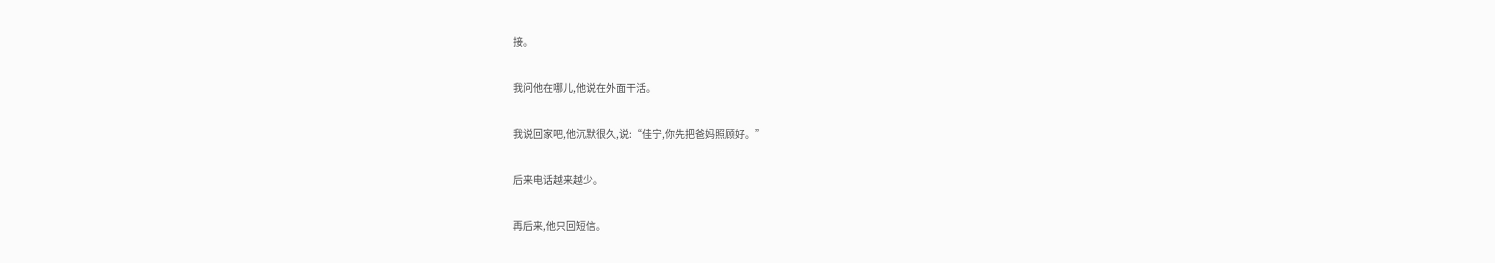接。

我问他在哪儿,他说在外面干活。

我说回家吧,他沉默很久,说:“佳宁,你先把爸妈照顾好。”

后来电话越来越少。

再后来,他只回短信。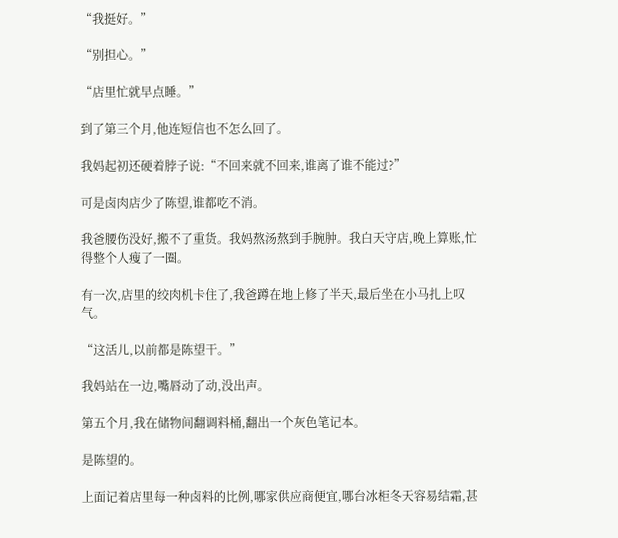“我挺好。”

“别担心。”

“店里忙就早点睡。”

到了第三个月,他连短信也不怎么回了。

我妈起初还硬着脖子说:“不回来就不回来,谁离了谁不能过?”

可是卤肉店少了陈望,谁都吃不消。

我爸腰伤没好,搬不了重货。我妈熬汤熬到手腕肿。我白天守店,晚上算账,忙得整个人瘦了一圈。

有一次,店里的绞肉机卡住了,我爸蹲在地上修了半天,最后坐在小马扎上叹气。

“这活儿,以前都是陈望干。”

我妈站在一边,嘴唇动了动,没出声。

第五个月,我在储物间翻调料桶,翻出一个灰色笔记本。

是陈望的。

上面记着店里每一种卤料的比例,哪家供应商便宜,哪台冰柜冬天容易结霜,甚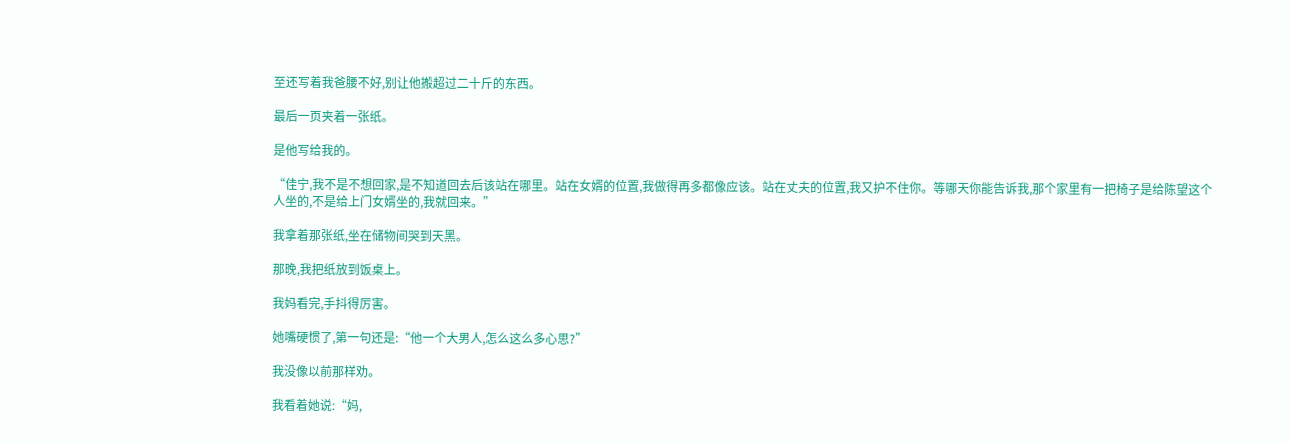至还写着我爸腰不好,别让他搬超过二十斤的东西。

最后一页夹着一张纸。

是他写给我的。

“佳宁,我不是不想回家,是不知道回去后该站在哪里。站在女婿的位置,我做得再多都像应该。站在丈夫的位置,我又护不住你。等哪天你能告诉我,那个家里有一把椅子是给陈望这个人坐的,不是给上门女婿坐的,我就回来。”

我拿着那张纸,坐在储物间哭到天黑。

那晚,我把纸放到饭桌上。

我妈看完,手抖得厉害。

她嘴硬惯了,第一句还是:“他一个大男人,怎么这么多心思?”

我没像以前那样劝。

我看着她说:“妈,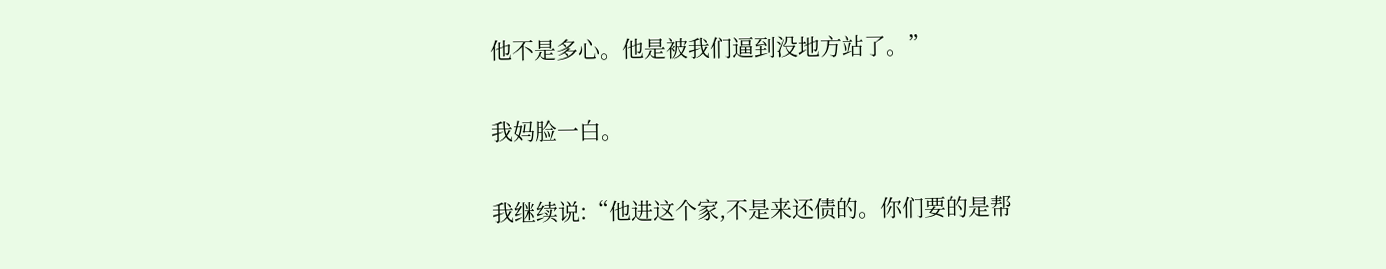他不是多心。他是被我们逼到没地方站了。”

我妈脸一白。

我继续说:“他进这个家,不是来还债的。你们要的是帮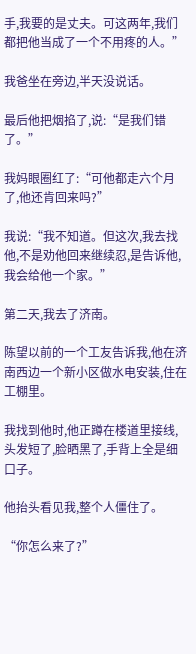手,我要的是丈夫。可这两年,我们都把他当成了一个不用疼的人。”

我爸坐在旁边,半天没说话。

最后他把烟掐了,说:“是我们错了。”

我妈眼圈红了:“可他都走六个月了,他还肯回来吗?”

我说:“我不知道。但这次,我去找他,不是劝他回来继续忍,是告诉他,我会给他一个家。”

第二天,我去了济南。

陈望以前的一个工友告诉我,他在济南西边一个新小区做水电安装,住在工棚里。

我找到他时,他正蹲在楼道里接线,头发短了,脸晒黑了,手背上全是细口子。

他抬头看见我,整个人僵住了。

“你怎么来了?”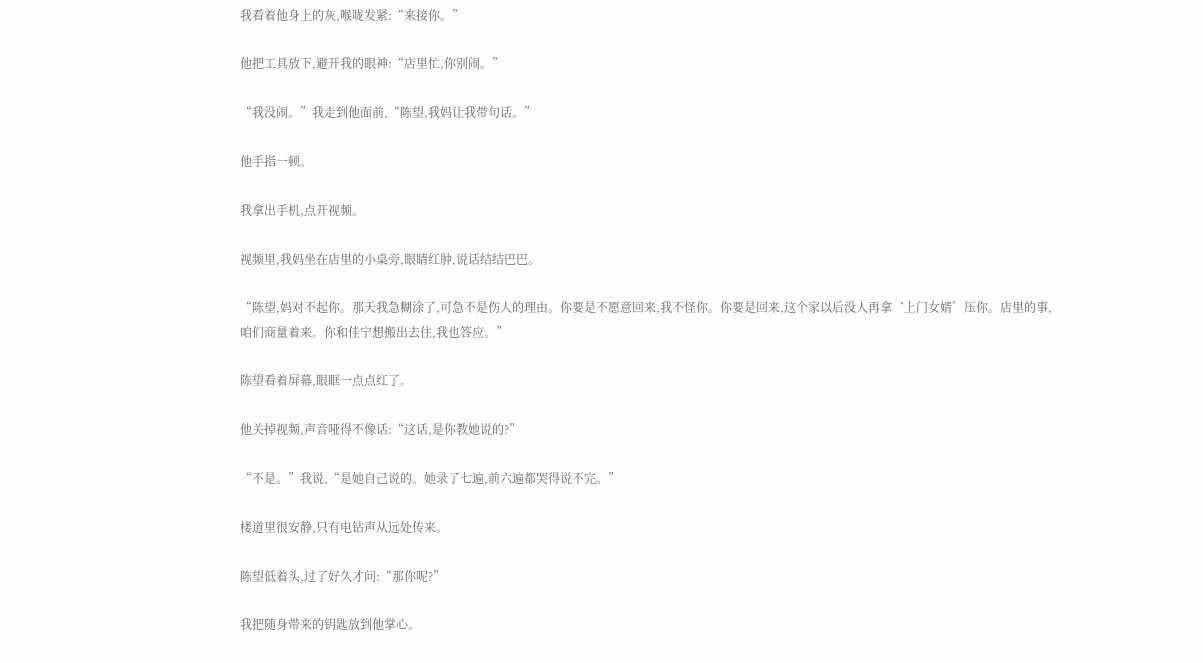我看着他身上的灰,喉咙发紧:“来接你。”

他把工具放下,避开我的眼神:“店里忙,你别闹。”

“我没闹。”我走到他面前,“陈望,我妈让我带句话。”

他手指一顿。

我拿出手机,点开视频。

视频里,我妈坐在店里的小桌旁,眼睛红肿,说话结结巴巴。

“陈望,妈对不起你。那天我急糊涂了,可急不是伤人的理由。你要是不愿意回来,我不怪你。你要是回来,这个家以后没人再拿‘上门女婿’压你。店里的事,咱们商量着来。你和佳宁想搬出去住,我也答应。”

陈望看着屏幕,眼眶一点点红了。

他关掉视频,声音哑得不像话:“这话,是你教她说的?”

“不是。”我说,“是她自己说的。她录了七遍,前六遍都哭得说不完。”

楼道里很安静,只有电钻声从远处传来。

陈望低着头,过了好久才问:“那你呢?”

我把随身带来的钥匙放到他掌心。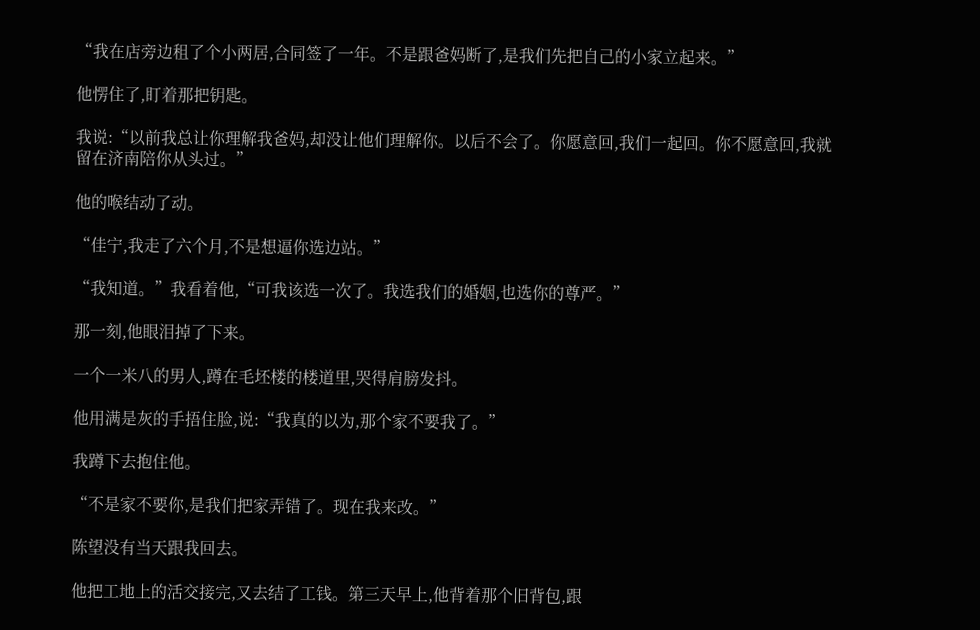“我在店旁边租了个小两居,合同签了一年。不是跟爸妈断了,是我们先把自己的小家立起来。”

他愣住了,盯着那把钥匙。

我说:“以前我总让你理解我爸妈,却没让他们理解你。以后不会了。你愿意回,我们一起回。你不愿意回,我就留在济南陪你从头过。”

他的喉结动了动。

“佳宁,我走了六个月,不是想逼你选边站。”

“我知道。”我看着他,“可我该选一次了。我选我们的婚姻,也选你的尊严。”

那一刻,他眼泪掉了下来。

一个一米八的男人,蹲在毛坯楼的楼道里,哭得肩膀发抖。

他用满是灰的手捂住脸,说:“我真的以为,那个家不要我了。”

我蹲下去抱住他。

“不是家不要你,是我们把家弄错了。现在我来改。”

陈望没有当天跟我回去。

他把工地上的活交接完,又去结了工钱。第三天早上,他背着那个旧背包,跟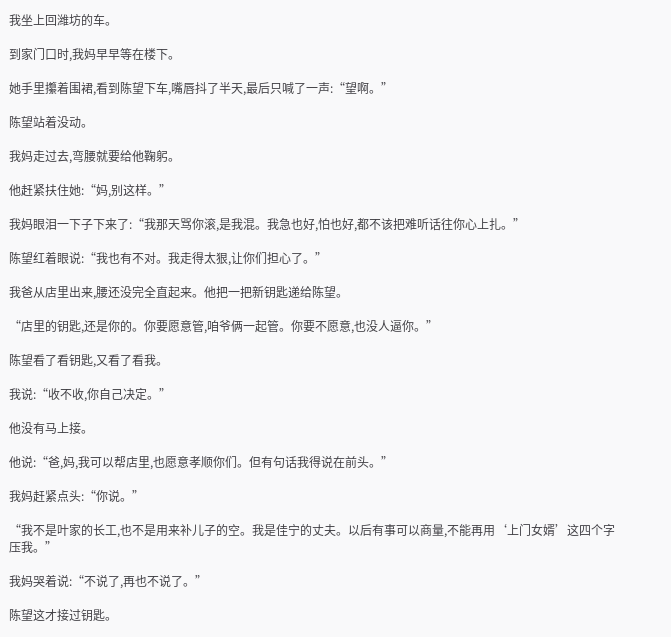我坐上回潍坊的车。

到家门口时,我妈早早等在楼下。

她手里攥着围裙,看到陈望下车,嘴唇抖了半天,最后只喊了一声:“望啊。”

陈望站着没动。

我妈走过去,弯腰就要给他鞠躬。

他赶紧扶住她:“妈,别这样。”

我妈眼泪一下子下来了:“我那天骂你滚,是我混。我急也好,怕也好,都不该把难听话往你心上扎。”

陈望红着眼说:“我也有不对。我走得太狠,让你们担心了。”

我爸从店里出来,腰还没完全直起来。他把一把新钥匙递给陈望。

“店里的钥匙,还是你的。你要愿意管,咱爷俩一起管。你要不愿意,也没人逼你。”

陈望看了看钥匙,又看了看我。

我说:“收不收,你自己决定。”

他没有马上接。

他说:“爸,妈,我可以帮店里,也愿意孝顺你们。但有句话我得说在前头。”

我妈赶紧点头:“你说。”

“我不是叶家的长工,也不是用来补儿子的空。我是佳宁的丈夫。以后有事可以商量,不能再用‘上门女婿’这四个字压我。”

我妈哭着说:“不说了,再也不说了。”

陈望这才接过钥匙。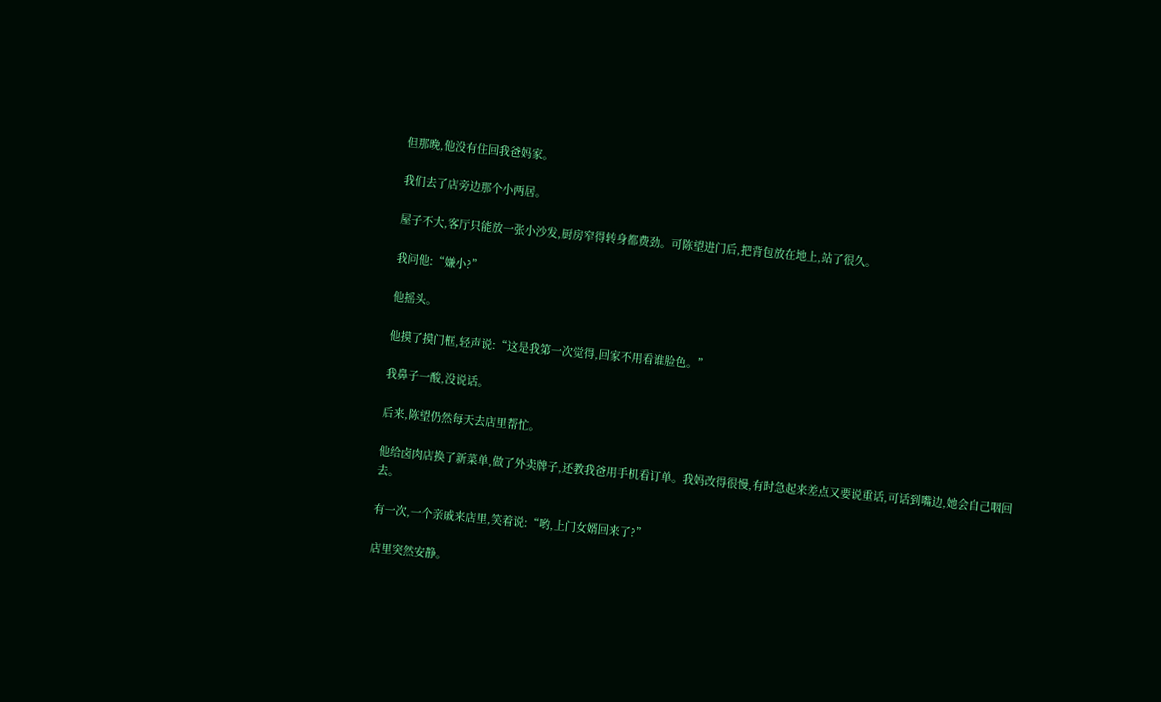但那晚,他没有住回我爸妈家。

我们去了店旁边那个小两居。

屋子不大,客厅只能放一张小沙发,厨房窄得转身都费劲。可陈望进门后,把背包放在地上,站了很久。

我问他:“嫌小?”

他摇头。

他摸了摸门框,轻声说:“这是我第一次觉得,回家不用看谁脸色。”

我鼻子一酸,没说话。

后来,陈望仍然每天去店里帮忙。

他给卤肉店换了新菜单,做了外卖牌子,还教我爸用手机看订单。我妈改得很慢,有时急起来差点又要说重话,可话到嘴边,她会自己咽回去。

有一次,一个亲戚来店里,笑着说:“哟,上门女婿回来了?”

店里突然安静。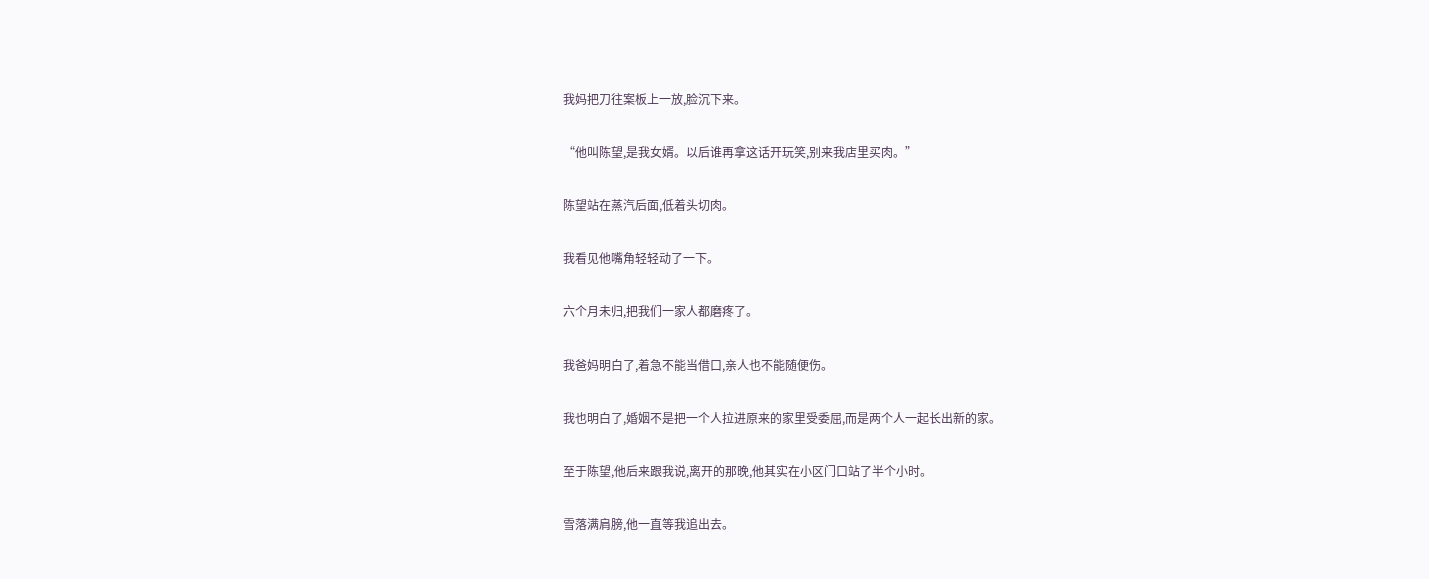我妈把刀往案板上一放,脸沉下来。

“他叫陈望,是我女婿。以后谁再拿这话开玩笑,别来我店里买肉。”

陈望站在蒸汽后面,低着头切肉。

我看见他嘴角轻轻动了一下。

六个月未归,把我们一家人都磨疼了。

我爸妈明白了,着急不能当借口,亲人也不能随便伤。

我也明白了,婚姻不是把一个人拉进原来的家里受委屈,而是两个人一起长出新的家。

至于陈望,他后来跟我说,离开的那晚,他其实在小区门口站了半个小时。

雪落满肩膀,他一直等我追出去。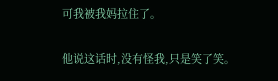可我被我妈拉住了。

他说这话时,没有怪我,只是笑了笑。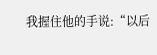我握住他的手说:“以后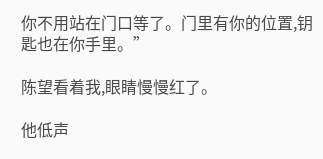你不用站在门口等了。门里有你的位置,钥匙也在你手里。”

陈望看着我,眼睛慢慢红了。

他低声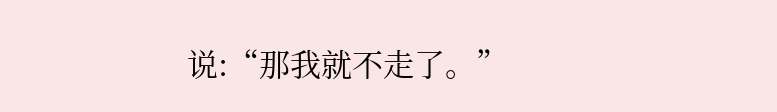说:“那我就不走了。”